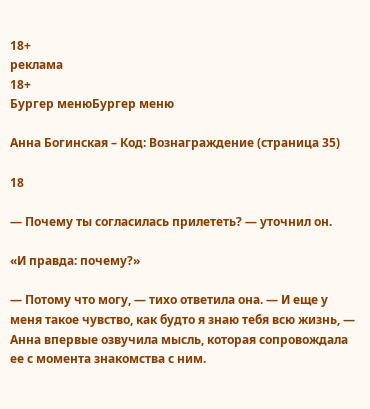18+
реклама
18+
Бургер менюБургер меню

Анна Богинская – Код: Вознаграждение (страница 35)

18

— Почему ты согласилась прилететь? — уточнил он.

«И правда: почему?»

— Потому что могу, — тихо ответила она. — И еще у меня такое чувство, как будто я знаю тебя всю жизнь, — Анна впервые озвучила мысль, которая сопровождала ее с момента знакомства с ним.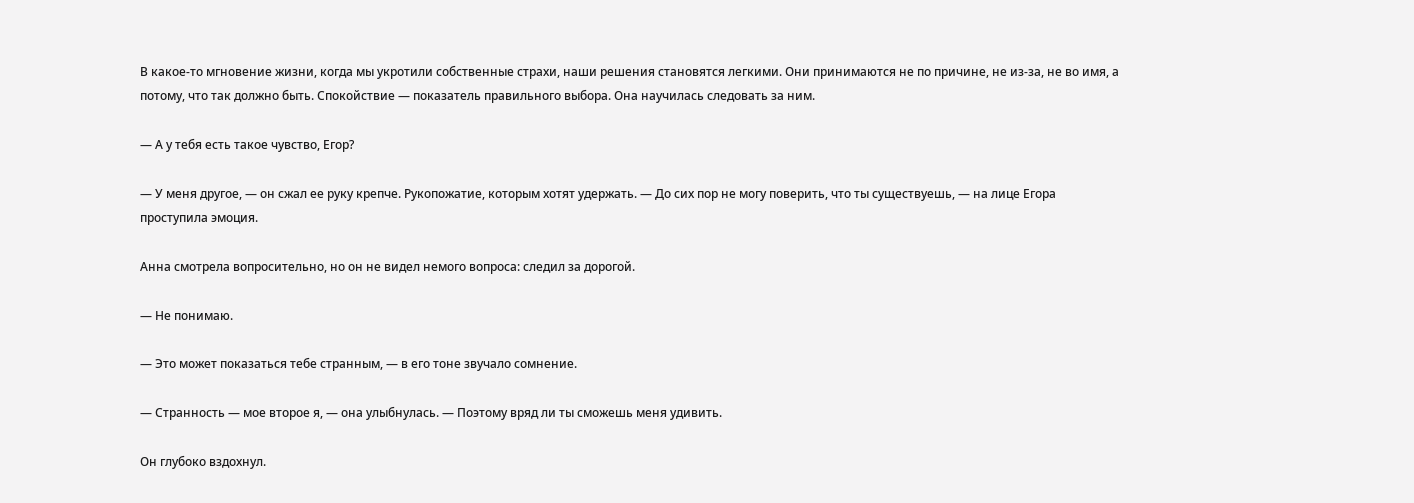В какое-то мгновение жизни, когда мы укротили собственные страхи, наши решения становятся легкими. Они принимаются не по причине, не из-за, не во имя, а потому, что так должно быть. Спокойствие — показатель правильного выбора. Она научилась следовать за ним.

— А у тебя есть такое чувство, Егор?

— У меня другое, — он сжал ее руку крепче. Рукопожатие, которым хотят удержать. — До сих пор не могу поверить, что ты существуешь, — на лице Егора проступила эмоция.

Анна смотрела вопросительно, но он не видел немого вопроса: следил за дорогой.

— Не понимаю.

— Это может показаться тебе странным, — в его тоне звучало сомнение.

— Странность — мое второе я, — она улыбнулась. — Поэтому вряд ли ты сможешь меня удивить.

Он глубоко вздохнул.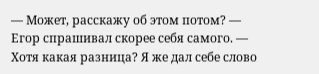— Может, расскажу об этом потом? — Егор спрашивал скорее себя самого. — Хотя какая разница? Я же дал себе слово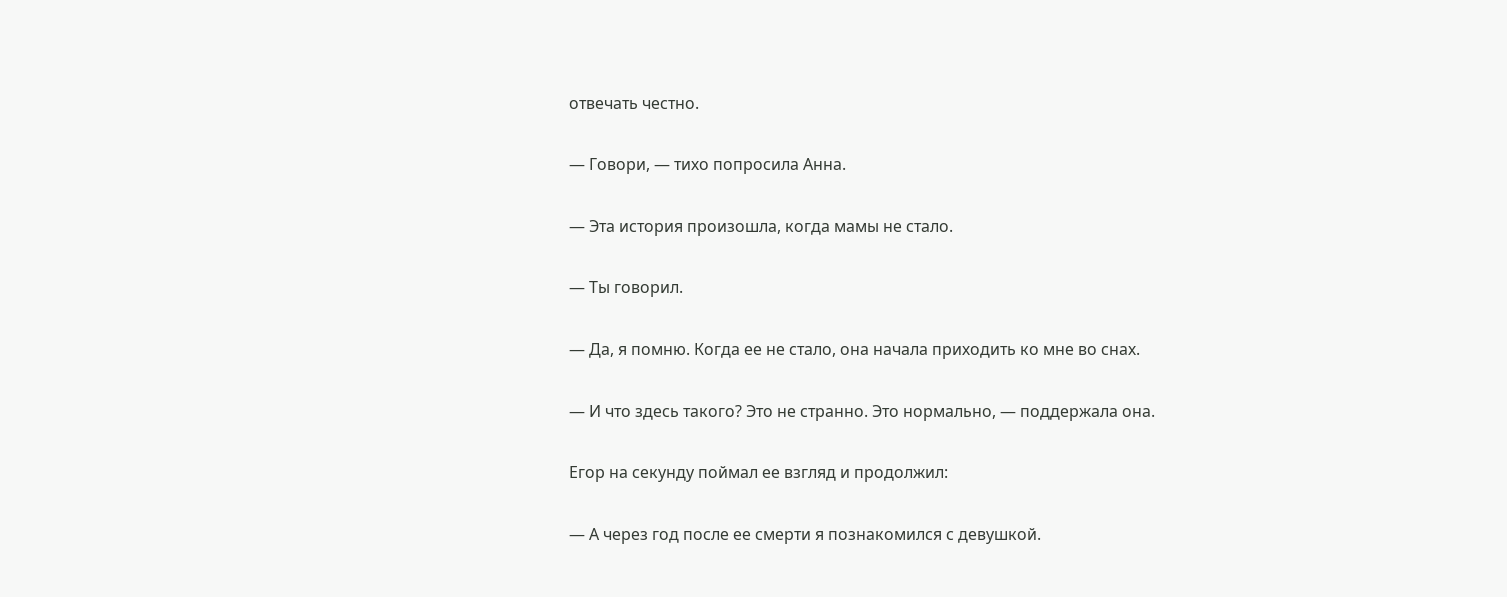отвечать честно.

— Говори, — тихо попросила Анна.

— Эта история произошла, когда мамы не стало.

— Ты говорил.

— Да, я помню. Когда ее не стало, она начала приходить ко мне во снах.

— И что здесь такого? Это не странно. Это нормально, — поддержала она.

Егор на секунду поймал ее взгляд и продолжил:

— А через год после ее смерти я познакомился с девушкой.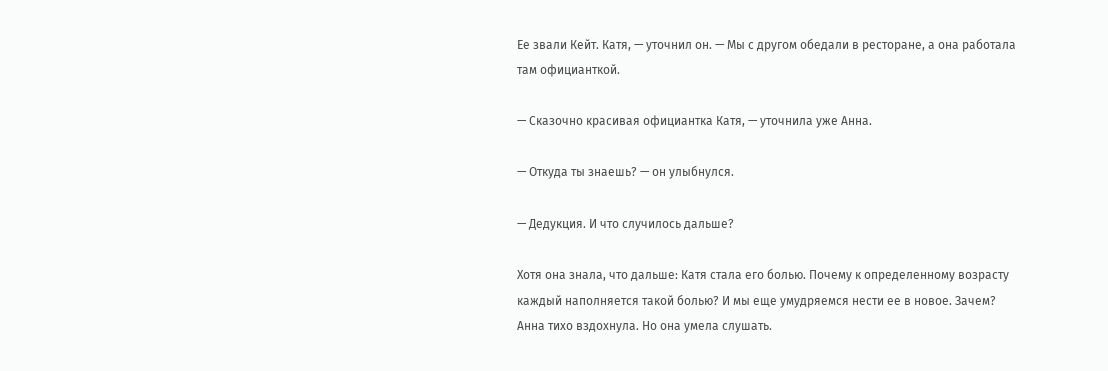Ее звали Кейт. Катя, — уточнил он. — Мы с другом обедали в ресторане, а она работала там официанткой.

— Сказочно красивая официантка Катя, — уточнила уже Анна.

— Откуда ты знаешь? — он улыбнулся.

— Дедукция. И что случилось дальше?

Хотя она знала, что дальше: Катя стала его болью. Почему к определенному возрасту каждый наполняется такой болью? И мы еще умудряемся нести ее в новое. Зачем? Анна тихо вздохнула. Но она умела слушать.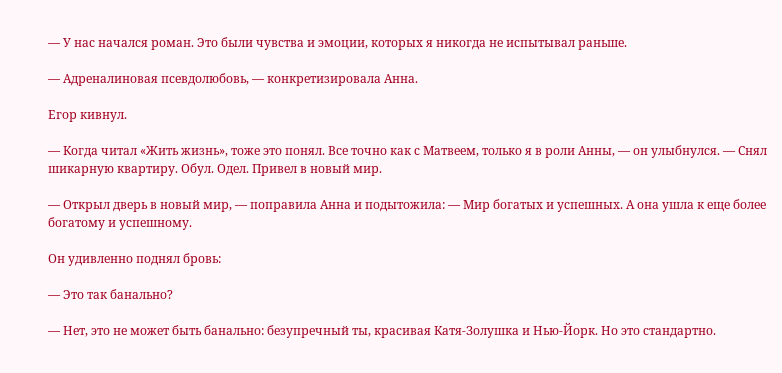— У нас начался роман. Это были чувства и эмоции, которых я никогда не испытывал раньше.

— Адреналиновая псевдолюбовь, — конкретизировала Анна.

Егор кивнул.

— Когда читал «Жить жизнь», тоже это понял. Все точно как с Матвеем, только я в роли Анны, — он улыбнулся. — Снял шикарную квартиру. Обул. Одел. Привел в новый мир.

— Открыл дверь в новый мир, — поправила Анна и подытожила: — Мир богатых и успешных. А она ушла к еще более богатому и успешному.

Он удивленно поднял бровь:

— Это так банально?

— Нет, это не может быть банально: безупречный ты, красивая Катя-Золушка и Нью-Йорк. Но это стандартно.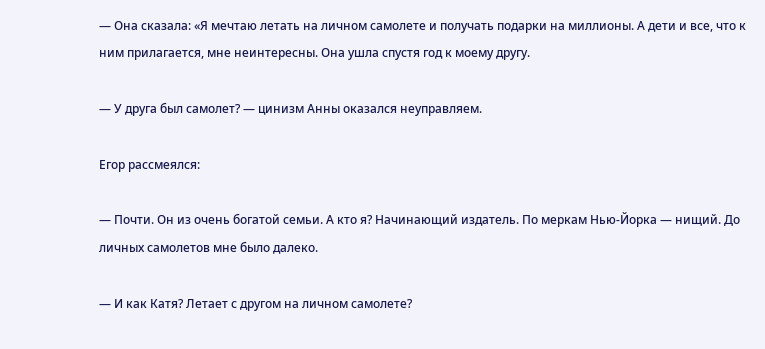— Она сказала: «Я мечтаю летать на личном самолете и получать подарки на миллионы. А дети и все, что к ним прилагается, мне неинтересны. Она ушла спустя год к моему другу.

— У друга был самолет? — цинизм Анны оказался неуправляем.

Егор рассмеялся:

— Почти. Он из очень богатой семьи. А кто я? Начинающий издатель. По меркам Нью-Йорка — нищий. До личных самолетов мне было далеко.

— И как Катя? Летает с другом на личном самолете?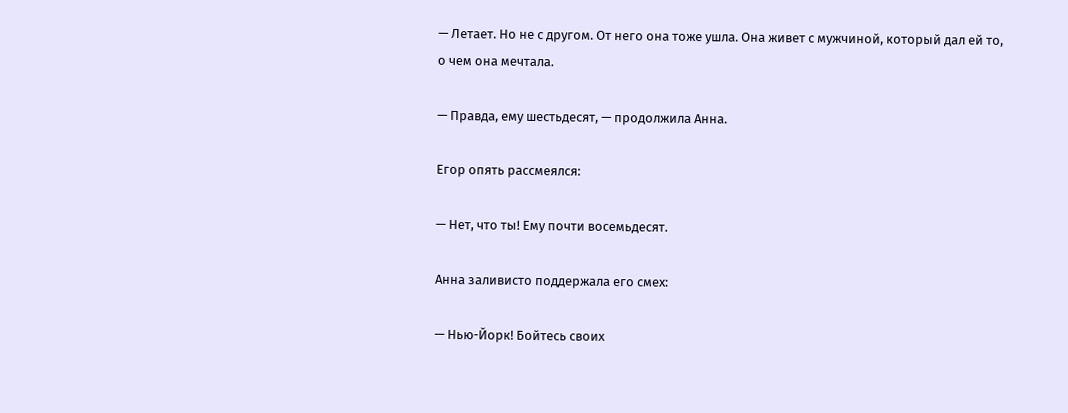— Летает. Но не с другом. От него она тоже ушла. Она живет с мужчиной, который дал ей то, о чем она мечтала.

— Правда, ему шестьдесят, — продолжила Анна.

Егор опять рассмеялся:

— Нет, что ты! Ему почти восемьдесят.

Анна заливисто поддержала его смех:

— Нью-Йорк! Бойтесь своих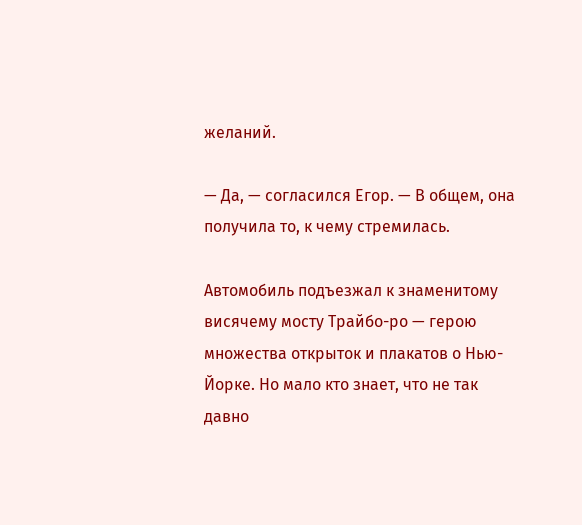желаний.

— Да, — согласился Егор. — В общем, она получила то, к чему стремилась.

Автомобиль подъезжал к знаменитому висячему мосту Трайбо-ро — герою множества открыток и плакатов о Нью-Йорке. Но мало кто знает, что не так давно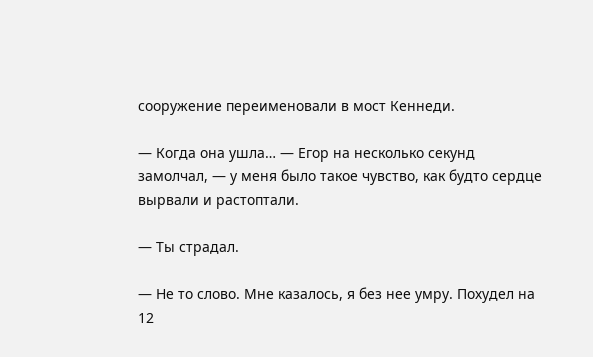сооружение переименовали в мост Кеннеди.

— Когда она ушла… — Егор на несколько секунд замолчал, — у меня было такое чувство, как будто сердце вырвали и растоптали.

— Ты страдал.

— Не то слово. Мне казалось, я без нее умру. Похудел на 12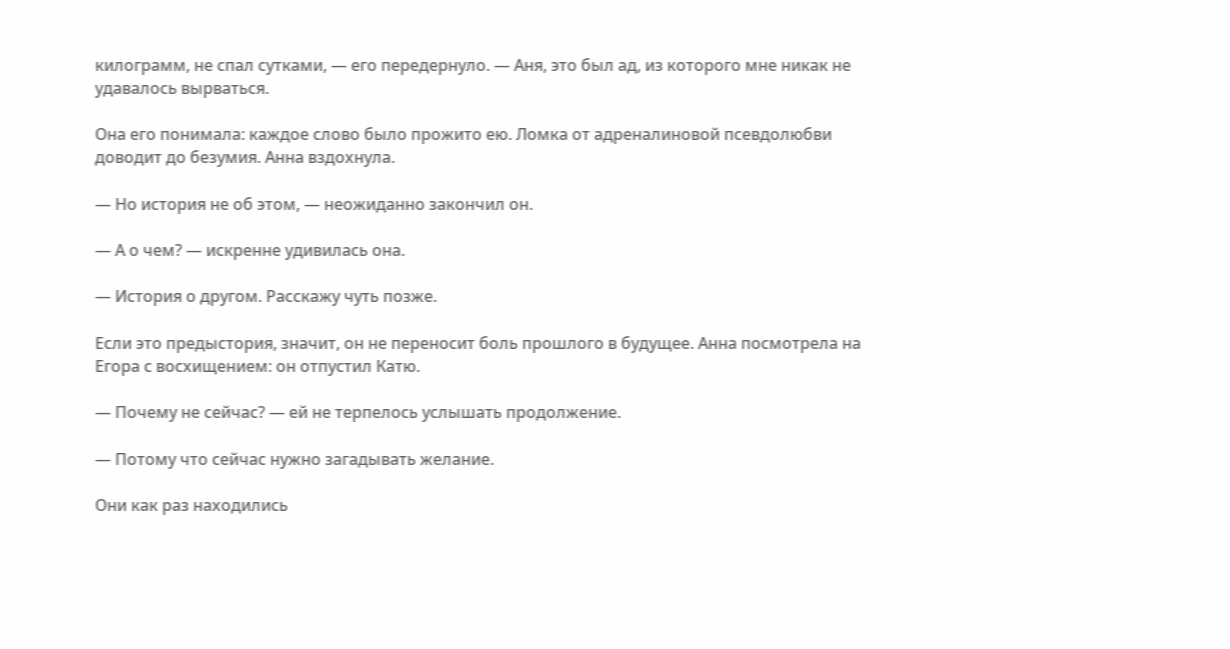килограмм, не спал сутками, — его передернуло. — Аня, это был ад, из которого мне никак не удавалось вырваться.

Она его понимала: каждое слово было прожито ею. Ломка от адреналиновой псевдолюбви доводит до безумия. Анна вздохнула.

— Но история не об этом, — неожиданно закончил он.

— А о чем? — искренне удивилась она.

— История о другом. Расскажу чуть позже.

Если это предыстория, значит, он не переносит боль прошлого в будущее. Анна посмотрела на Егора с восхищением: он отпустил Катю.

— Почему не сейчас? — ей не терпелось услышать продолжение.

— Потому что сейчас нужно загадывать желание.

Они как раз находились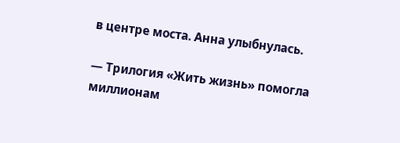в центре моста. Анна улыбнулась.

— Трилогия «Жить жизнь» помогла миллионам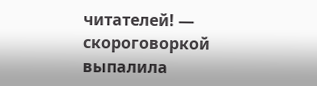читателей! — скороговоркой выпалила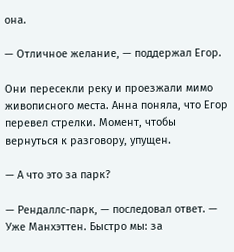она.

— Отличное желание, — поддержал Егор.

Они пересекли реку и проезжали мимо живописного места. Анна поняла, что Егор перевел стрелки. Момент, чтобы вернуться к разговору, упущен.

— А что это за парк?

— Рендаллс-парк, — последовал ответ. — Уже Манхэттен. Быстро мы: за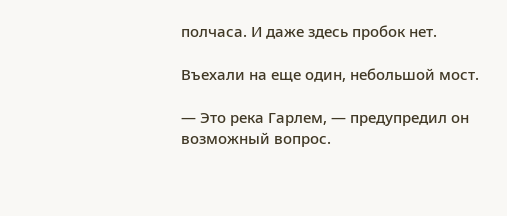полчаса. И даже здесь пробок нет.

Въехали на еще один, небольшой мост.

— Это река Гарлем, — предупредил он возможный вопрос.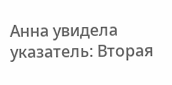Анна увидела указатель: Вторая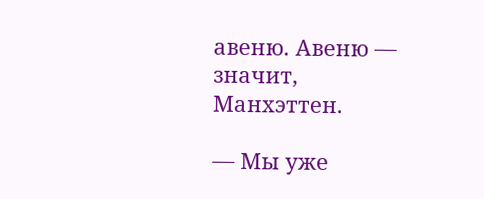авеню. Авеню — значит, Манхэттен.

— Мы уже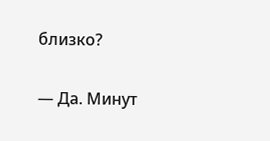близко?

— Да. Минут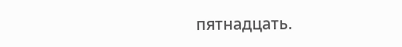пятнадцать.